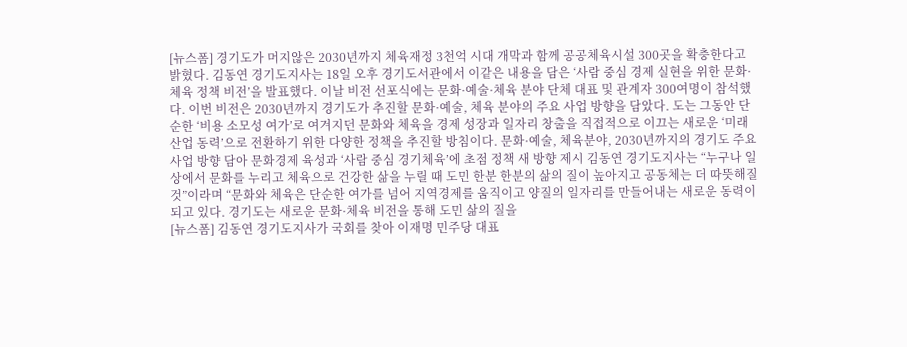[뉴스폼] 경기도가 머지않은 2030년까지 체육재정 3천억 시대 개막과 함께 공공체육시설 300곳을 확충한다고 밝혔다. 김동연 경기도지사는 18일 오후 경기도서관에서 이같은 내용을 담은 ‘사람 중심 경제 실현을 위한 문화·체육 정책 비전’을 발표했다. 이날 비전 선포식에는 문화·예술·체육 분야 단체 대표 및 관계자 300여명이 참석했다. 이번 비전은 2030년까지 경기도가 추진할 문화·예술, 체육 분야의 주요 사업 방향을 담았다. 도는 그동안 단순한 ‘비용 소모성 여가’로 여겨지던 문화와 체육을 경제 성장과 일자리 창출을 직접적으로 이끄는 새로운 ‘미래 산업 동력’으로 전환하기 위한 다양한 정책을 추진할 방침이다. 문화·예술, 체육분야, 2030년까지의 경기도 주요 사업 방향 담아 문화경제 육성과 ‘사람 중심 경기체육’에 초점 정책 새 방향 제시 김동연 경기도지사는 “누구나 일상에서 문화를 누리고 체육으로 건강한 삶을 누릴 때 도민 한분 한분의 삶의 질이 높아지고 공동체는 더 따뜻해질 것”이라며 “문화와 체육은 단순한 여가를 넘어 지역경제를 움직이고 양질의 일자리를 만들어내는 새로운 동력이 되고 있다. 경기도는 새로운 문화·체육 비전을 통해 도민 삶의 질을
[뉴스폼] 김동연 경기도지사가 국회를 찾아 이재명 민주당 대표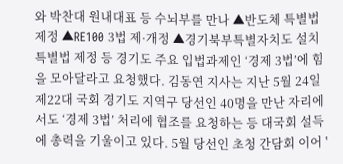와 박찬대 원내대표 등 수뇌부를 만나 ▲반도체 특별법 제정 ▲RE100 3법 제·개정 ▲경기북부특별자치도 설치 특별법 제정 등 경기도 주요 입법과제인 ‘경제 3법’에 힘을 모아달라고 요청했다. 김동연 지사는 지난 5월 24일 제22대 국회 경기도 지역구 당선인 40명을 만난 자리에서도 ‘경제 3법’ 처리에 협조를 요청하는 등 대국회 설득에 총력을 기울이고 있다. 5월 당선인 초청 간담회 이어 '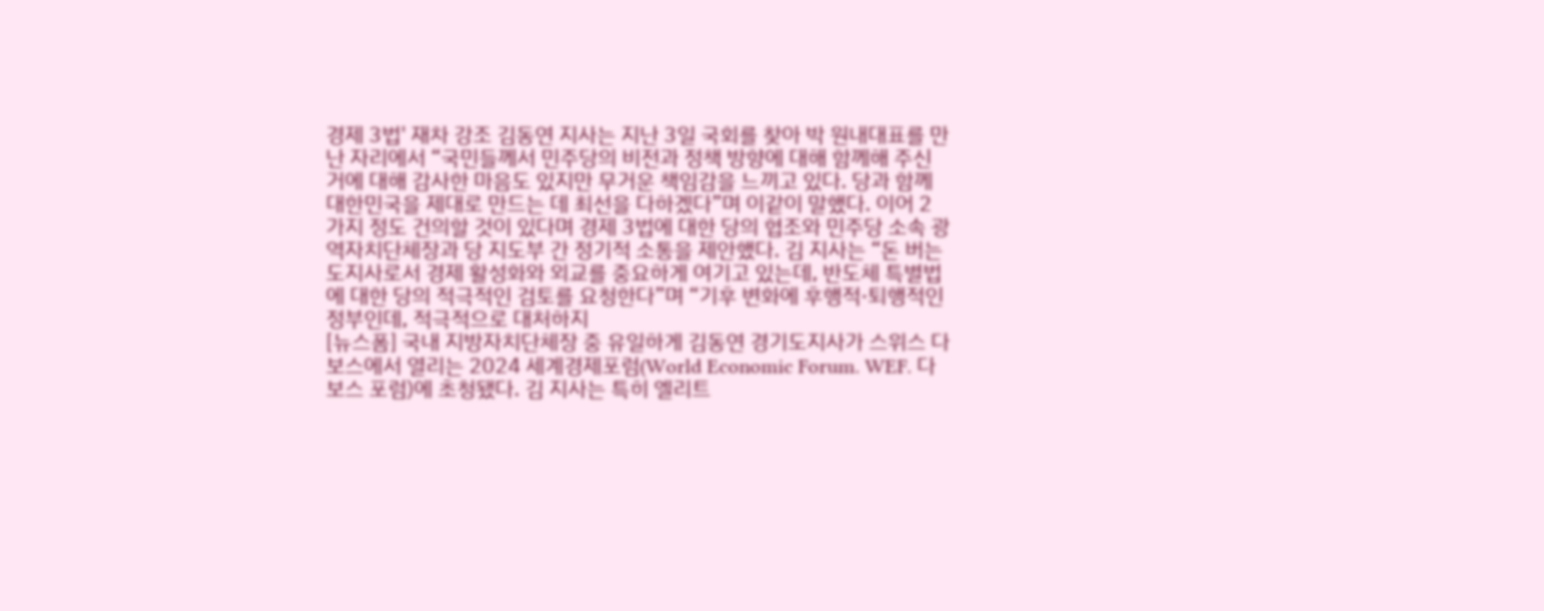경제 3법' 재차 강조 김동연 지사는 지난 3일 국회를 찾아 박 원내대표를 만난 자리에서 “국민들께서 민주당의 비전과 정책 방향에 대해 함께해 주신 거에 대해 감사한 마음도 있지만 무거운 책임감을 느끼고 있다. 당과 함께 대한민국을 제대로 만드는 데 최선을 다하겠다”며 이같이 말했다. 이어 2가지 정도 건의할 것이 있다며 경제 3법에 대한 당의 협조와 민주당 소속 광역자치단체장과 당 지도부 간 정기적 소통을 제안했다. 김 지사는 “돈 버는 도지사로서 경제 활성화와 외교를 중요하게 여기고 있는데, 반도체 특별법에 대한 당의 적극적인 검토를 요청한다”며 “기후 변화에 후행적·퇴행적인 정부인데, 적극적으로 대처하지
[뉴스폼] 국내 지방자치단체장 중 유일하게 김동연 경기도지사가 스위스 다보스에서 열리는 2024 세계경제포럼(World Economic Forum. WEF. 다보스 포럼)에 초청됐다. 김 지사는 특히 엘리트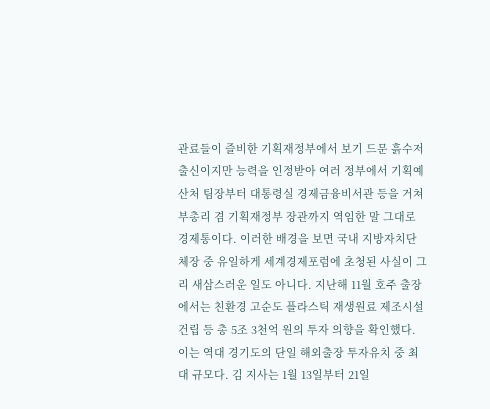관료들이 즐비한 기획재정부에서 보기 드문 흙수저 출신이지만 능력을 인정받아 여러 정부에서 기획예산처 팀장부터 대통령실 경제금융비서관 등을 거쳐 부총리 겸 기획재정부 장관까지 역임한 말 그대로 경제통이다. 이러한 배경을 보면 국내 지방자치단체장 중 유일하게 세계경제포럼에 초청된 사실이 그리 새삼스러운 일도 아니다. 지난해 11월 호주 출장에서는 친환경 고순도 플라스틱 재생원료 제조시설 건립 등 총 5조 3천억 원의 투자 의향을 확인했다. 이는 역대 경기도의 단일 해외출장 투자유치 중 최대 규모다. 김 지사는 1월 13일부터 21일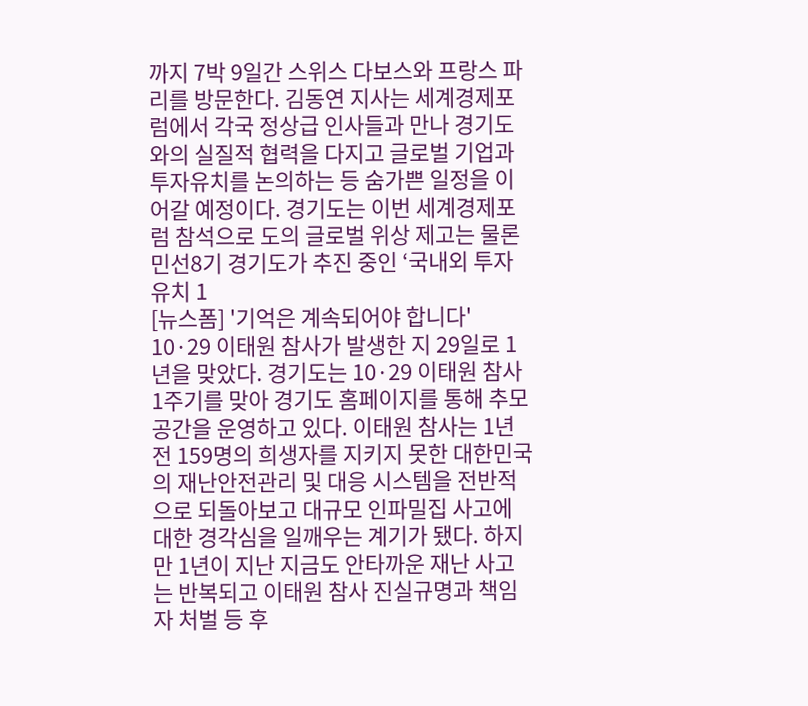까지 7박 9일간 스위스 다보스와 프랑스 파리를 방문한다. 김동연 지사는 세계경제포럼에서 각국 정상급 인사들과 만나 경기도와의 실질적 협력을 다지고 글로벌 기업과 투자유치를 논의하는 등 숨가쁜 일정을 이어갈 예정이다. 경기도는 이번 세계경제포럼 참석으로 도의 글로벌 위상 제고는 물론 민선8기 경기도가 추진 중인 ‘국내외 투자유치 1
[뉴스폼] '기억은 계속되어야 합니다' 10·29 이태원 참사가 발생한 지 29일로 1년을 맞았다. 경기도는 10·29 이태원 참사 1주기를 맞아 경기도 홈페이지를 통해 추모공간을 운영하고 있다. 이태원 참사는 1년전 159명의 희생자를 지키지 못한 대한민국의 재난안전관리 및 대응 시스템을 전반적으로 되돌아보고 대규모 인파밀집 사고에 대한 경각심을 일깨우는 계기가 됐다. 하지만 1년이 지난 지금도 안타까운 재난 사고는 반복되고 이태원 참사 진실규명과 책임자 처벌 등 후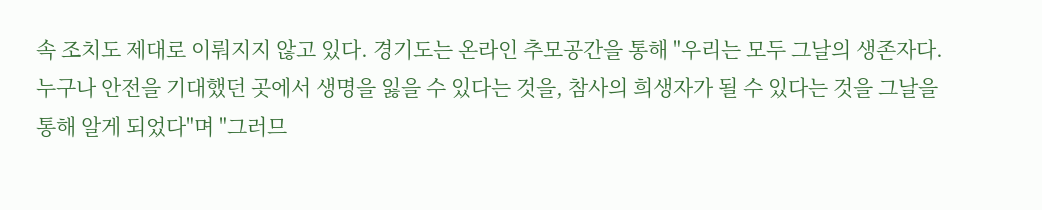속 조치도 제대로 이뤄지지 않고 있다. 경기도는 온라인 추모공간을 통해 "우리는 모두 그날의 생존자다. 누구나 안전을 기대했던 곳에서 생명을 잃을 수 있다는 것을, 참사의 희생자가 될 수 있다는 것을 그날을 통해 알게 되었다"며 "그러므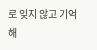로 잊지 않고 기억해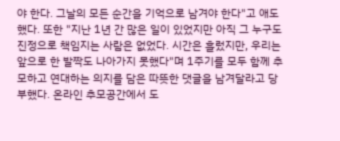야 한다. 그날의 모든 순간을 기억으로 남겨야 한다"고 애도 했다. 또한 "지난 1년 간 많은 일이 있었지만 아직 그 누구도 진정으로 책임지는 사람은 없었다. 시간은 흘렀지만, 우리는 앞으로 한 발짝도 나아가지 못했다"며 1주기를 모두 함께 추모하고 연대하는 의지를 담은 따뜻한 댓글을 남겨달라고 당부했다. 온라인 추모공간에서 도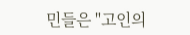민들은 "고인의